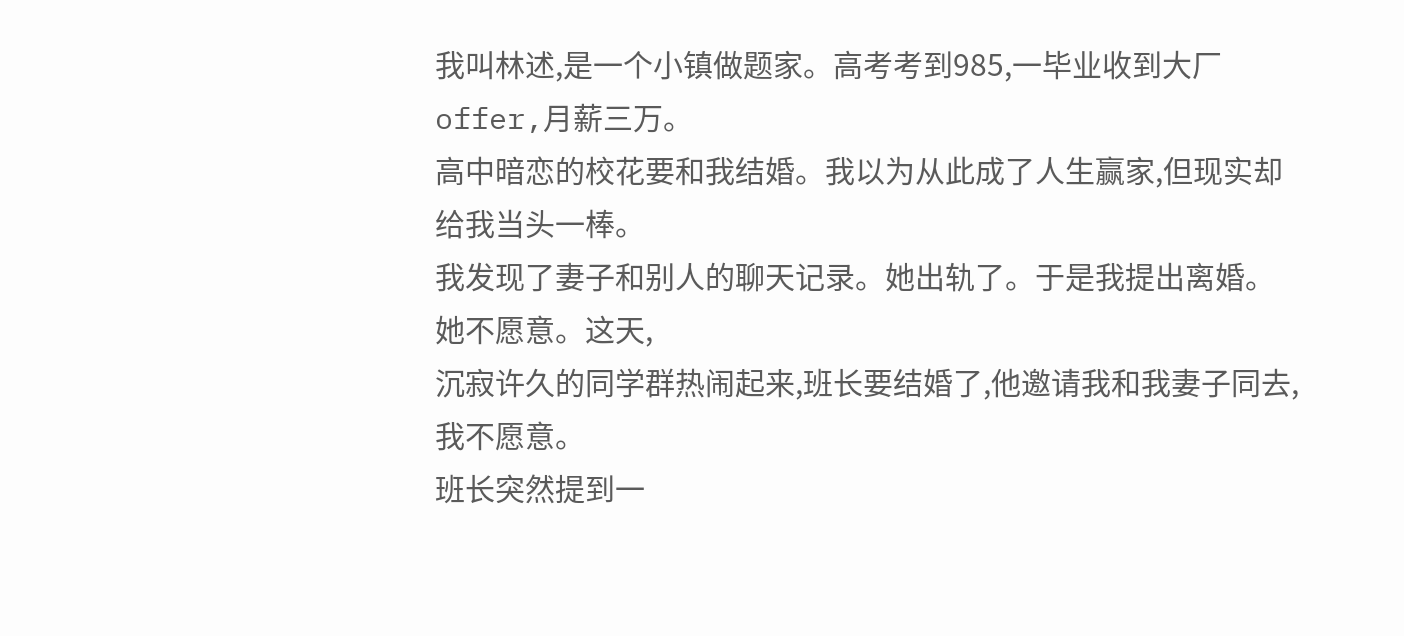我叫林述,是一个小镇做题家。高考考到985,一毕业收到大厂offer,月薪三万。
高中暗恋的校花要和我结婚。我以为从此成了人生赢家,但现实却给我当头一棒。
我发现了妻子和别人的聊天记录。她出轨了。于是我提出离婚。她不愿意。这天,
沉寂许久的同学群热闹起来,班长要结婚了,他邀请我和我妻子同去,我不愿意。
班长突然提到一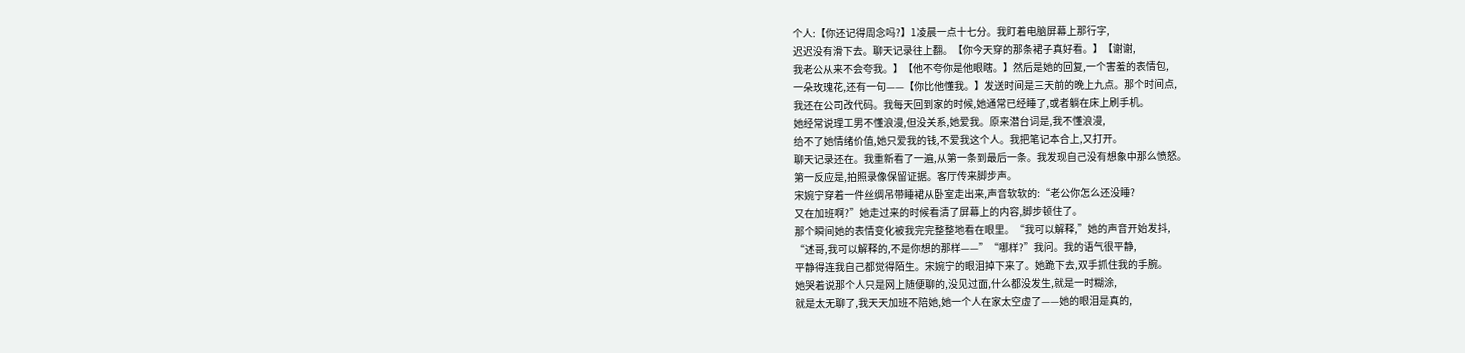个人:【你还记得周念吗?】1凌晨一点十七分。我盯着电脑屏幕上那行字,
迟迟没有滑下去。聊天记录往上翻。【你今天穿的那条裙子真好看。】【谢谢,
我老公从来不会夸我。】【他不夸你是他眼瞎。】然后是她的回复,一个害羞的表情包,
一朵玫瑰花,还有一句——【你比他懂我。】发送时间是三天前的晚上九点。那个时间点,
我还在公司改代码。我每天回到家的时候,她通常已经睡了,或者躺在床上刷手机。
她经常说理工男不懂浪漫,但没关系,她爱我。原来潜台词是,我不懂浪漫,
给不了她情绪价值,她只爱我的钱,不爱我这个人。我把笔记本合上,又打开。
聊天记录还在。我重新看了一遍,从第一条到最后一条。我发现自己没有想象中那么愤怒。
第一反应是,拍照录像保留证据。客厅传来脚步声。
宋婉宁穿着一件丝绸吊带睡裙从卧室走出来,声音软软的:“老公你怎么还没睡?
又在加班啊?”她走过来的时候看清了屏幕上的内容,脚步顿住了。
那个瞬间她的表情变化被我完完整整地看在眼里。“我可以解释,”她的声音开始发抖,
“述哥,我可以解释的,不是你想的那样——”“哪样?”我问。我的语气很平静,
平静得连我自己都觉得陌生。宋婉宁的眼泪掉下来了。她跪下去,双手抓住我的手腕。
她哭着说那个人只是网上随便聊的,没见过面,什么都没发生,就是一时糊涂,
就是太无聊了,我天天加班不陪她,她一个人在家太空虚了——她的眼泪是真的,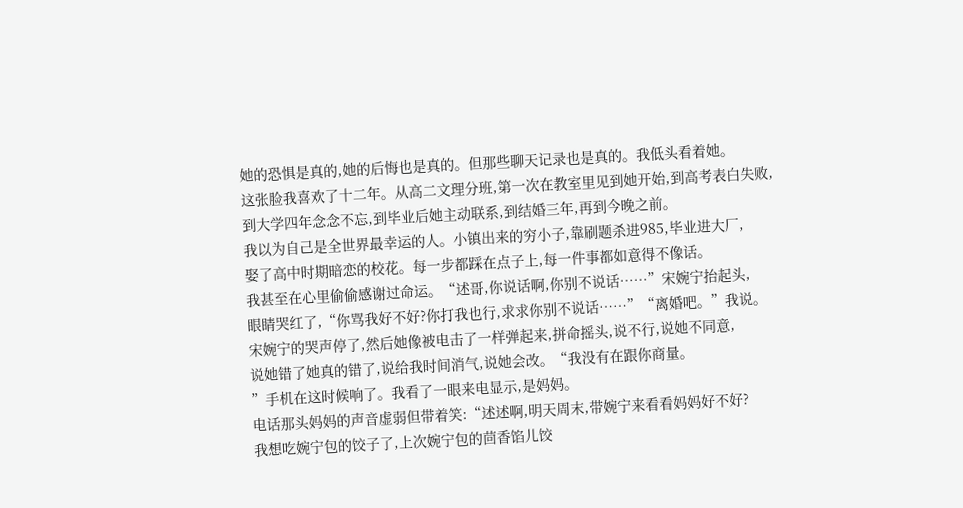她的恐惧是真的,她的后悔也是真的。但那些聊天记录也是真的。我低头看着她。
这张脸我喜欢了十二年。从高二文理分班,第一次在教室里见到她开始,到高考表白失败,
到大学四年念念不忘,到毕业后她主动联系,到结婚三年,再到今晚之前。
我以为自己是全世界最幸运的人。小镇出来的穷小子,靠刷题杀进985,毕业进大厂,
娶了高中时期暗恋的校花。每一步都踩在点子上,每一件事都如意得不像话。
我甚至在心里偷偷感谢过命运。“述哥,你说话啊,你别不说话……”宋婉宁抬起头,
眼睛哭红了,“你骂我好不好?你打我也行,求求你别不说话……”“离婚吧。”我说。
宋婉宁的哭声停了,然后她像被电击了一样弹起来,拼命摇头,说不行,说她不同意,
说她错了她真的错了,说给我时间消气,说她会改。“我没有在跟你商量。
”手机在这时候响了。我看了一眼来电显示,是妈妈。
电话那头妈妈的声音虚弱但带着笑:“述述啊,明天周末,带婉宁来看看妈妈好不好?
我想吃婉宁包的饺子了,上次婉宁包的茴香馅儿饺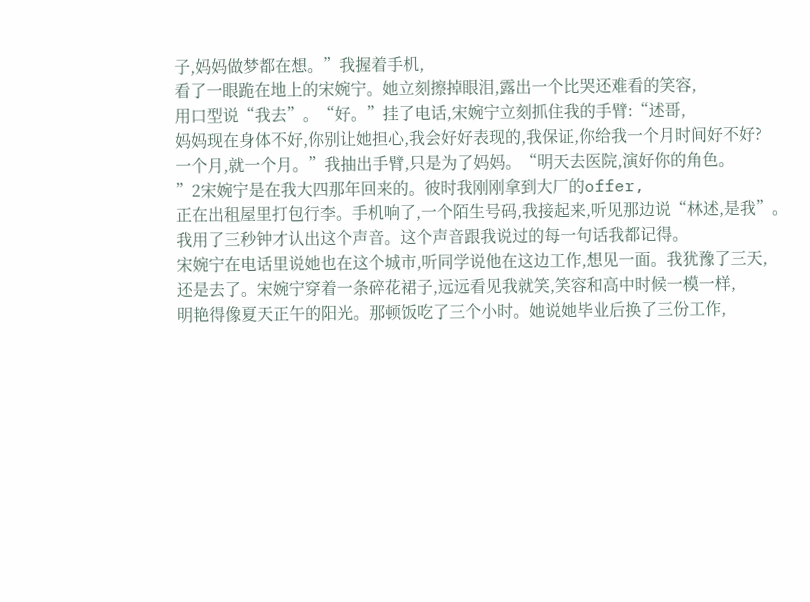子,妈妈做梦都在想。”我握着手机,
看了一眼跪在地上的宋婉宁。她立刻擦掉眼泪,露出一个比哭还难看的笑容,
用口型说“我去”。“好。”挂了电话,宋婉宁立刻抓住我的手臂:“述哥,
妈妈现在身体不好,你别让她担心,我会好好表现的,我保证,你给我一个月时间好不好?
一个月,就一个月。”我抽出手臂,只是为了妈妈。“明天去医院,演好你的角色。
”2宋婉宁是在我大四那年回来的。彼时我刚刚拿到大厂的offer,
正在出租屋里打包行李。手机响了,一个陌生号码,我接起来,听见那边说“林述,是我”。
我用了三秒钟才认出这个声音。这个声音跟我说过的每一句话我都记得。
宋婉宁在电话里说她也在这个城市,听同学说他在这边工作,想见一面。我犹豫了三天,
还是去了。宋婉宁穿着一条碎花裙子,远远看见我就笑,笑容和高中时候一模一样,
明艳得像夏天正午的阳光。那顿饭吃了三个小时。她说她毕业后换了三份工作,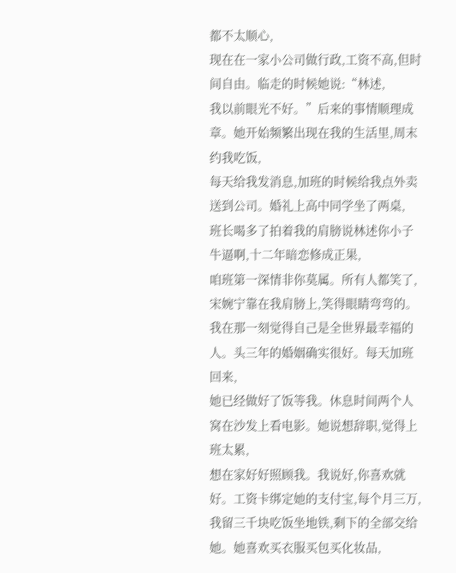都不太顺心,
现在在一家小公司做行政,工资不高,但时间自由。临走的时候她说:“林述,
我以前眼光不好。”后来的事情顺理成章。她开始频繁出现在我的生活里,周末约我吃饭,
每天给我发消息,加班的时候给我点外卖送到公司。婚礼上高中同学坐了两桌,
班长喝多了拍着我的肩膀说林述你小子牛逼啊,十二年暗恋修成正果,
咱班第一深情非你莫属。所有人都笑了,宋婉宁靠在我肩膀上,笑得眼睛弯弯的。
我在那一刻觉得自己是全世界最幸福的人。头三年的婚姻确实很好。每天加班回来,
她已经做好了饭等我。休息时间两个人窝在沙发上看电影。她说想辞职,觉得上班太累,
想在家好好照顾我。我说好,你喜欢就好。工资卡绑定她的支付宝,每个月三万,
我留三千块吃饭坐地铁,剩下的全部交给她。她喜欢买衣服买包买化妆品,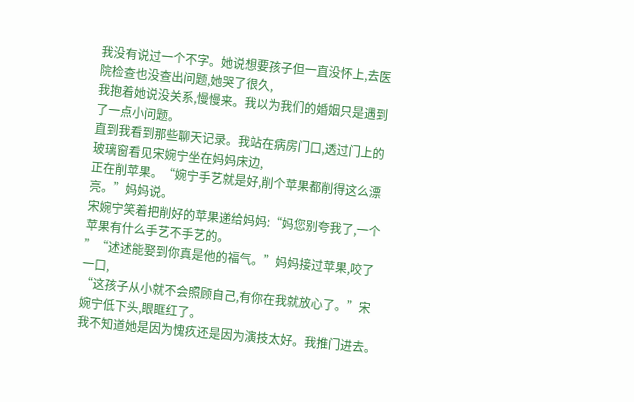我没有说过一个不字。她说想要孩子但一直没怀上,去医院检查也没查出问题,她哭了很久,
我抱着她说没关系,慢慢来。我以为我们的婚姻只是遇到了一点小问题。
直到我看到那些聊天记录。我站在病房门口,透过门上的玻璃窗看见宋婉宁坐在妈妈床边,
正在削苹果。“婉宁手艺就是好,削个苹果都削得这么漂亮。”妈妈说。
宋婉宁笑着把削好的苹果递给妈妈:“妈您别夸我了,一个苹果有什么手艺不手艺的。
”“述述能娶到你真是他的福气。”妈妈接过苹果,咬了一口,
“这孩子从小就不会照顾自己,有你在我就放心了。”宋婉宁低下头,眼眶红了。
我不知道她是因为愧疚还是因为演技太好。我推门进去。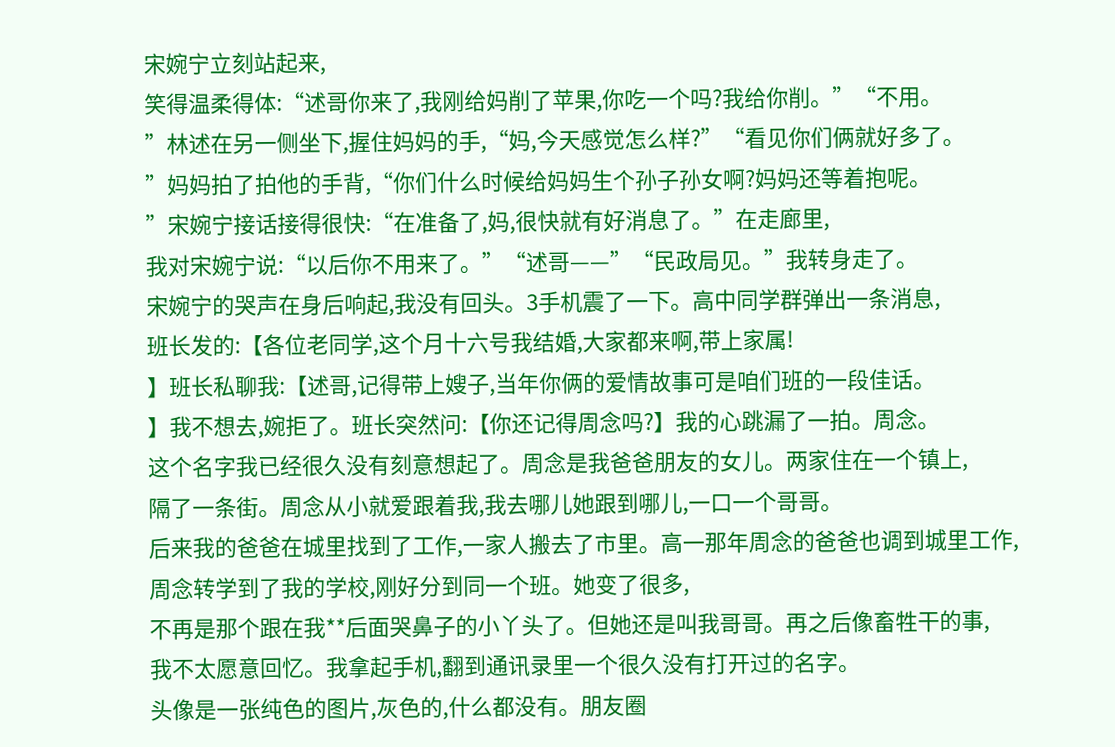宋婉宁立刻站起来,
笑得温柔得体:“述哥你来了,我刚给妈削了苹果,你吃一个吗?我给你削。”“不用。
”林述在另一侧坐下,握住妈妈的手,“妈,今天感觉怎么样?”“看见你们俩就好多了。
”妈妈拍了拍他的手背,“你们什么时候给妈妈生个孙子孙女啊?妈妈还等着抱呢。
”宋婉宁接话接得很快:“在准备了,妈,很快就有好消息了。”在走廊里,
我对宋婉宁说:“以后你不用来了。”“述哥——”“民政局见。”我转身走了。
宋婉宁的哭声在身后响起,我没有回头。3手机震了一下。高中同学群弹出一条消息,
班长发的:【各位老同学,这个月十六号我结婚,大家都来啊,带上家属!
】班长私聊我:【述哥,记得带上嫂子,当年你俩的爱情故事可是咱们班的一段佳话。
】我不想去,婉拒了。班长突然问:【你还记得周念吗?】我的心跳漏了一拍。周念。
这个名字我已经很久没有刻意想起了。周念是我爸爸朋友的女儿。两家住在一个镇上,
隔了一条街。周念从小就爱跟着我,我去哪儿她跟到哪儿,一口一个哥哥。
后来我的爸爸在城里找到了工作,一家人搬去了市里。高一那年周念的爸爸也调到城里工作,
周念转学到了我的学校,刚好分到同一个班。她变了很多,
不再是那个跟在我**后面哭鼻子的小丫头了。但她还是叫我哥哥。再之后像畜牲干的事,
我不太愿意回忆。我拿起手机,翻到通讯录里一个很久没有打开过的名字。
头像是一张纯色的图片,灰色的,什么都没有。朋友圈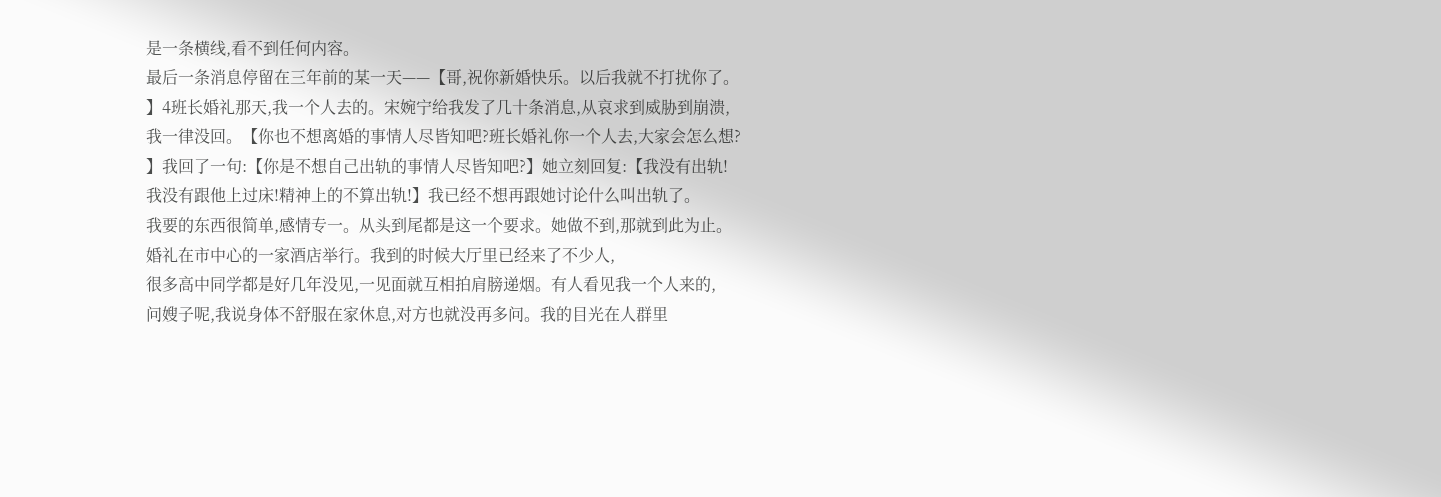是一条横线,看不到任何内容。
最后一条消息停留在三年前的某一天——【哥,祝你新婚快乐。以后我就不打扰你了。
】4班长婚礼那天,我一个人去的。宋婉宁给我发了几十条消息,从哀求到威胁到崩溃,
我一律没回。【你也不想离婚的事情人尽皆知吧?班长婚礼你一个人去,大家会怎么想?
】我回了一句:【你是不想自己出轨的事情人尽皆知吧?】她立刻回复:【我没有出轨!
我没有跟他上过床!精神上的不算出轨!】我已经不想再跟她讨论什么叫出轨了。
我要的东西很简单,感情专一。从头到尾都是这一个要求。她做不到,那就到此为止。
婚礼在市中心的一家酒店举行。我到的时候大厅里已经来了不少人,
很多高中同学都是好几年没见,一见面就互相拍肩膀递烟。有人看见我一个人来的,
问嫂子呢,我说身体不舒服在家休息,对方也就没再多问。我的目光在人群里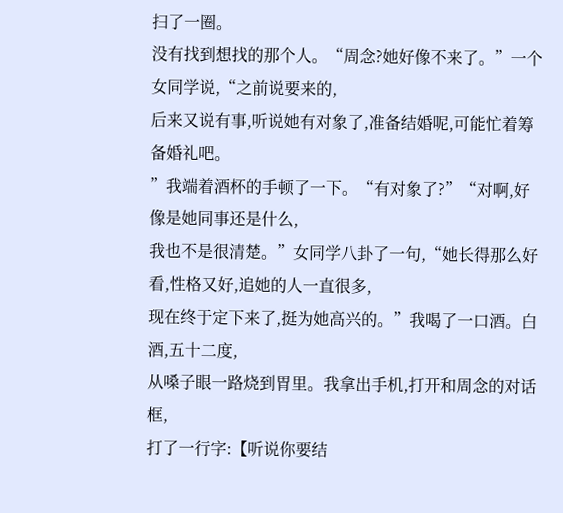扫了一圈。
没有找到想找的那个人。“周念?她好像不来了。”一个女同学说,“之前说要来的,
后来又说有事,听说她有对象了,准备结婚呢,可能忙着筹备婚礼吧。
”我端着酒杯的手顿了一下。“有对象了?”“对啊,好像是她同事还是什么,
我也不是很清楚。”女同学八卦了一句,“她长得那么好看,性格又好,追她的人一直很多,
现在终于定下来了,挺为她高兴的。”我喝了一口酒。白酒,五十二度,
从嗓子眼一路烧到胃里。我拿出手机,打开和周念的对话框,
打了一行字:【听说你要结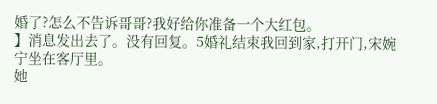婚了?怎么不告诉哥哥?我好给你准备一个大红包。
】消息发出去了。没有回复。5婚礼结束我回到家,打开门,宋婉宁坐在客厅里。
她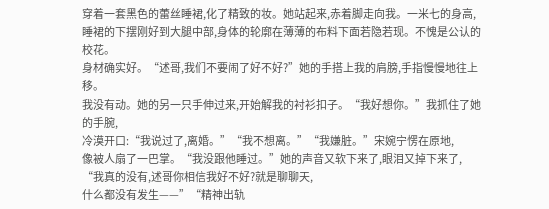穿着一套黑色的蕾丝睡裙,化了精致的妆。她站起来,赤着脚走向我。一米七的身高,
睡裙的下摆刚好到大腿中部,身体的轮廓在薄薄的布料下面若隐若现。不愧是公认的校花。
身材确实好。“述哥,我们不要闹了好不好?”她的手搭上我的肩膀,手指慢慢地往上移。
我没有动。她的另一只手伸过来,开始解我的衬衫扣子。“我好想你。”我抓住了她的手腕,
冷漠开口:“我说过了,离婚。”“我不想离。”“我嫌脏。”宋婉宁愣在原地,
像被人扇了一巴掌。“我没跟他睡过。”她的声音又软下来了,眼泪又掉下来了,
“我真的没有,述哥你相信我好不好?就是聊聊天,
什么都没有发生——”“精神出轨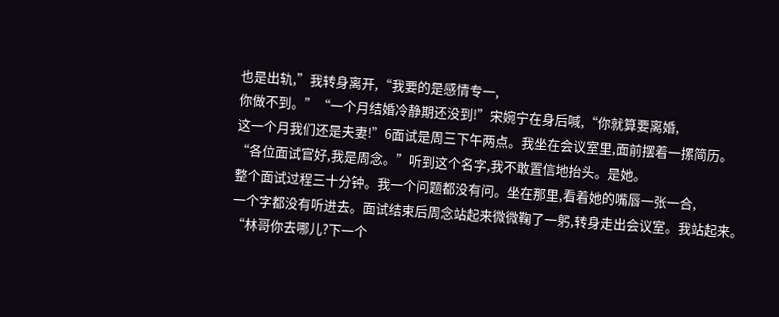也是出轨,”我转身离开,“我要的是感情专一,
你做不到。”“一个月结婚冷静期还没到!”宋婉宁在身后喊,“你就算要离婚,
这一个月我们还是夫妻!”6面试是周三下午两点。我坐在会议室里,面前摆着一摞简历。
“各位面试官好,我是周念。”听到这个名字,我不敢置信地抬头。是她。
整个面试过程三十分钟。我一个问题都没有问。坐在那里,看着她的嘴唇一张一合,
一个字都没有听进去。面试结束后周念站起来微微鞠了一躬,转身走出会议室。我站起来。
“林哥你去哪儿?下一个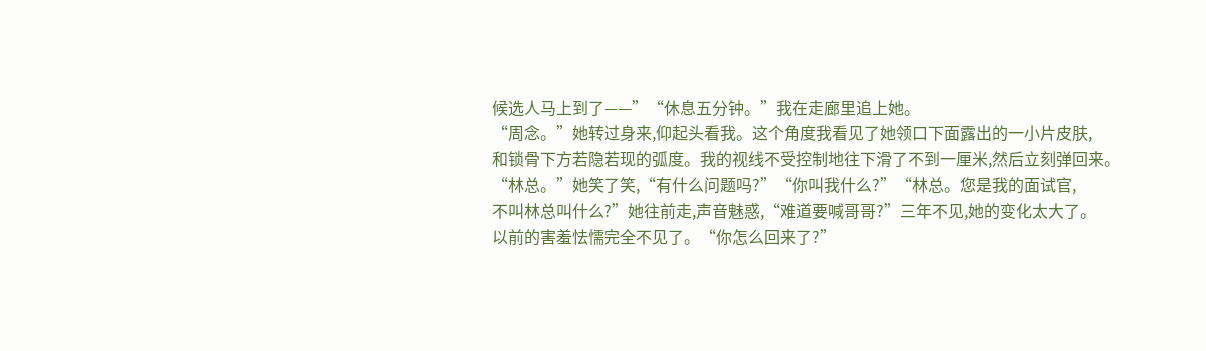候选人马上到了——”“休息五分钟。”我在走廊里追上她。
“周念。”她转过身来,仰起头看我。这个角度我看见了她领口下面露出的一小片皮肤,
和锁骨下方若隐若现的弧度。我的视线不受控制地往下滑了不到一厘米,然后立刻弹回来。
“林总。”她笑了笑,“有什么问题吗?”“你叫我什么?”“林总。您是我的面试官,
不叫林总叫什么?”她往前走,声音魅惑,“难道要喊哥哥?”三年不见,她的变化太大了。
以前的害羞怯懦完全不见了。“你怎么回来了?”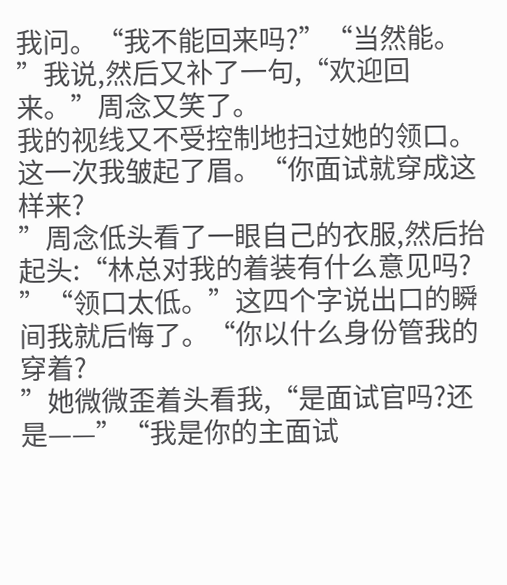我问。“我不能回来吗?”“当然能。
”我说,然后又补了一句,“欢迎回来。”周念又笑了。
我的视线又不受控制地扫过她的领口。这一次我皱起了眉。“你面试就穿成这样来?
”周念低头看了一眼自己的衣服,然后抬起头:“林总对我的着装有什么意见吗?
”“领口太低。”这四个字说出口的瞬间我就后悔了。“你以什么身份管我的穿着?
”她微微歪着头看我,“是面试官吗?还是——”“我是你的主面试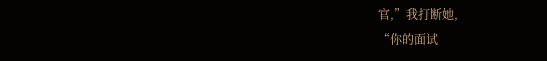官,”我打断她,
“你的面试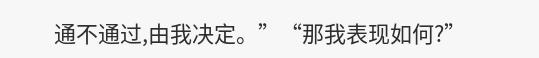通不通过,由我决定。”“那我表现如何?”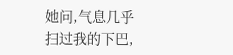她问,气息几乎扫过我的下巴,